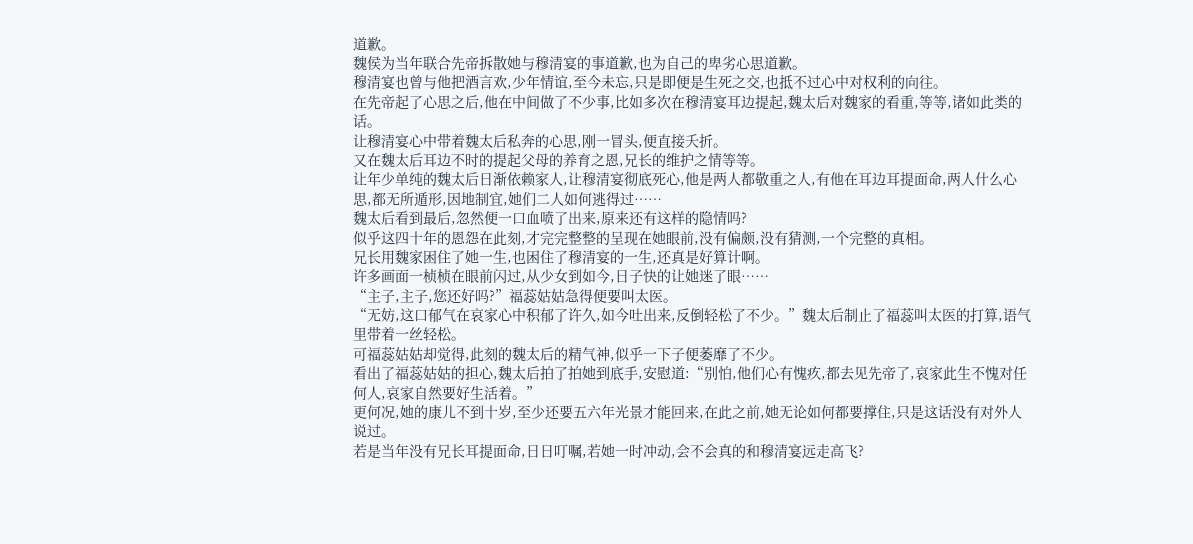道歉。
魏侯为当年联合先帝拆散她与穆清宴的事道歉,也为自己的卑劣心思道歉。
穆清宴也曾与他把酒言欢,少年情谊,至今未忘,只是即便是生死之交,也抵不过心中对权利的向往。
在先帝起了心思之后,他在中间做了不少事,比如多次在穆清宴耳边提起,魏太后对魏家的看重,等等,诸如此类的话。
让穆清宴心中带着魏太后私奔的心思,刚一冒头,便直接夭折。
又在魏太后耳边不时的提起父母的养育之恩,兄长的维护之情等等。
让年少单纯的魏太后日渐依赖家人,让穆清宴彻底死心,他是两人都敬重之人,有他在耳边耳提面命,两人什么心思,都无所遁形,因地制宜,她们二人如何逃得过……
魏太后看到最后,忽然便一口血喷了出来,原来还有这样的隐情吗?
似乎这四十年的恩怨在此刻,才完完整整的呈现在她眼前,没有偏颇,没有猜测,一个完整的真相。
兄长用魏家困住了她一生,也困住了穆清宴的一生,还真是好算计啊。
许多画面一桢桢在眼前闪过,从少女到如今,日子快的让她迷了眼……
“主子,主子,您还好吗?”福蕊姑姑急得便要叫太医。
“无妨,这口郁气在哀家心中积郁了许久,如今吐出来,反倒轻松了不少。”魏太后制止了福蕊叫太医的打算,语气里带着一丝轻松。
可福蕊姑姑却觉得,此刻的魏太后的精气神,似乎一下子便萎靡了不少。
看出了福蕊姑姑的担心,魏太后拍了拍她到底手,安慰道:“别怕,他们心有愧疚,都去见先帝了,哀家此生不愧对任何人,哀家自然要好生活着。”
更何况,她的康儿不到十岁,至少还要五六年光景才能回来,在此之前,她无论如何都要撑住,只是这话没有对外人说过。
若是当年没有兄长耳提面命,日日叮嘱,若她一时冲动,会不会真的和穆清宴远走高飞?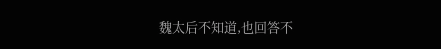魏太后不知道,也回答不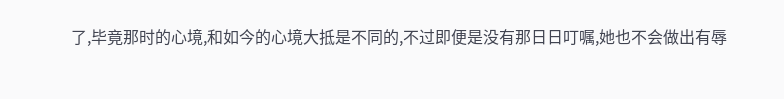了,毕竟那时的心境,和如今的心境大抵是不同的,不过即便是没有那日日叮嘱,她也不会做出有辱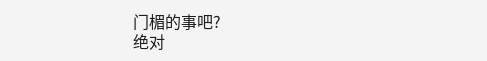门楣的事吧?
绝对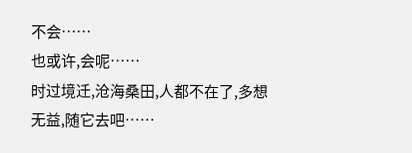不会……
也或许,会呢……
时过境迁,沧海桑田,人都不在了,多想无益,随它去吧……